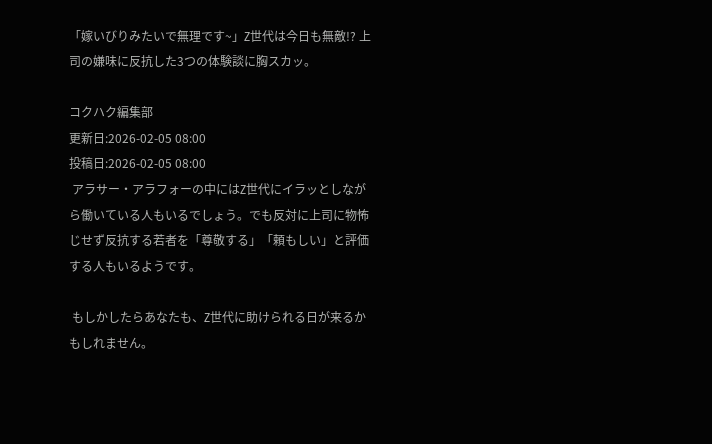「嫁いびりみたいで無理です~」Z世代は今日も無敵!? 上司の嫌味に反抗した3つの体験談に胸スカッ。

コクハク編集部
更新日:2026-02-05 08:00
投稿日:2026-02-05 08:00
 アラサー・アラフォーの中にはZ世代にイラッとしながら働いている人もいるでしょう。でも反対に上司に物怖じせず反抗する若者を「尊敬する」「頼もしい」と評価する人もいるようです。

 もしかしたらあなたも、Z世代に助けられる日が来るかもしれません。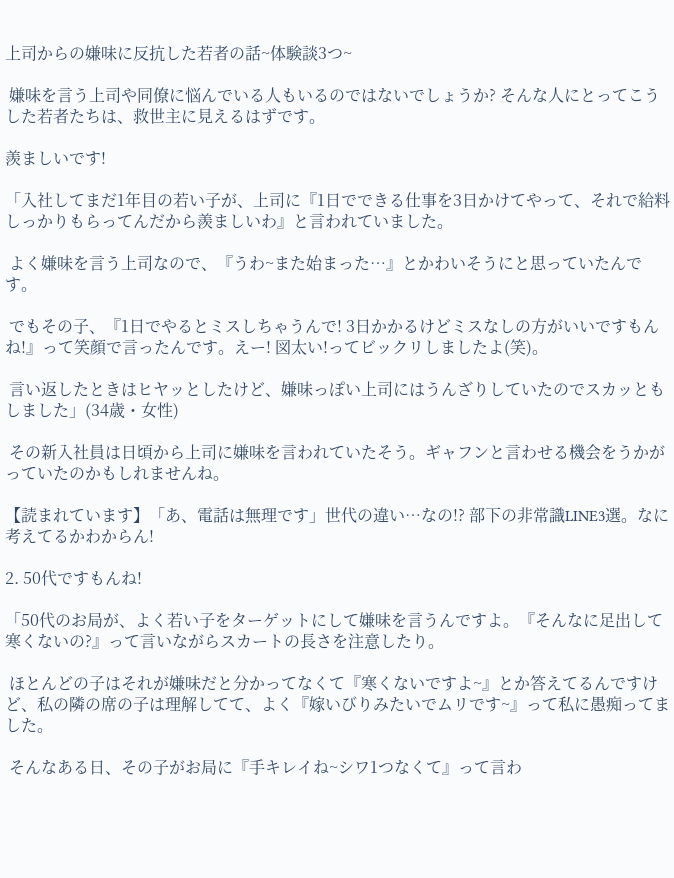上司からの嫌味に反抗した若者の話~体験談3つ~

 嫌味を言う上司や同僚に悩んでいる人もいるのではないでしょうか? そんな人にとってこうした若者たちは、救世主に見えるはずです。

羨ましいです!

「入社してまだ1年目の若い子が、上司に『1日でできる仕事を3日かけてやって、それで給料しっかりもらってんだから羨ましいわ』と言われていました。

 よく嫌味を言う上司なので、『うわ~また始まった…』とかわいそうにと思っていたんです。

 でもその子、『1日でやるとミスしちゃうんで! 3日かかるけどミスなしの方がいいですもんね!』って笑顔で言ったんです。えー! 図太い!ってビックリしましたよ(笑)。

 言い返したときはヒヤッとしたけど、嫌味っぽい上司にはうんざりしていたのでスカッともしました」(34歳・女性)

 その新入社員は日頃から上司に嫌味を言われていたそう。ギャフンと言わせる機会をうかがっていたのかもしれませんね。

【読まれています】「あ、電話は無理です」世代の違い…なの!? 部下の非常識LINE3選。なに考えてるかわからん!

2. 50代ですもんね!

「50代のお局が、よく若い子をターゲットにして嫌味を言うんですよ。『そんなに足出して寒くないの?』って言いながらスカートの長さを注意したり。

 ほとんどの子はそれが嫌味だと分かってなくて『寒くないですよ~』とか答えてるんですけど、私の隣の席の子は理解してて、よく『嫁いびりみたいでムリです~』って私に愚痴ってました。

 そんなある日、その子がお局に『手キレイね~シワ1つなくて』って言わ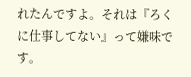れたんですよ。それは『ろくに仕事してない』って嫌味です。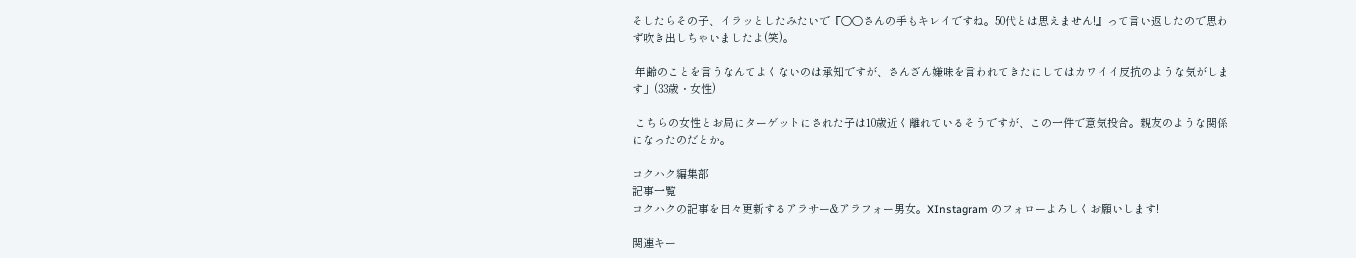そしたらその子、イラッとしたみたいで『〇〇さんの手もキレイですね。50代とは思えません!』って言い返したので思わず吹き出しちゃいましたよ(笑)。

 年齢のことを言うなんてよくないのは承知ですが、さんざん嫌味を言われてきたにしてはカワイイ反抗のような気がします」(33歳・女性)

 こちらの女性とお局にターゲットにされた子は10歳近く離れているそうですが、この一件で意気投合。親友のような関係になったのだとか。

コクハク編集部
記事一覧
コクハクの記事を日々更新するアラサー&アラフォー男女。XInstagram のフォローよろしくお願いします!

関連キー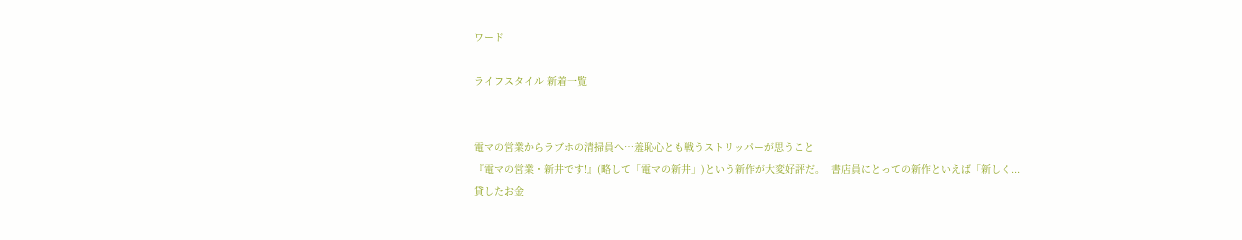ワード

ライフスタイル 新着一覧


電マの営業からラブホの清掃員へ…羞恥心とも戦うストリッパーが思うこと
『電マの営業・新井です!』(略して「電マの新井」)という新作が大変好評だ。  書店員にとっての新作といえば「新しく...
貸したお金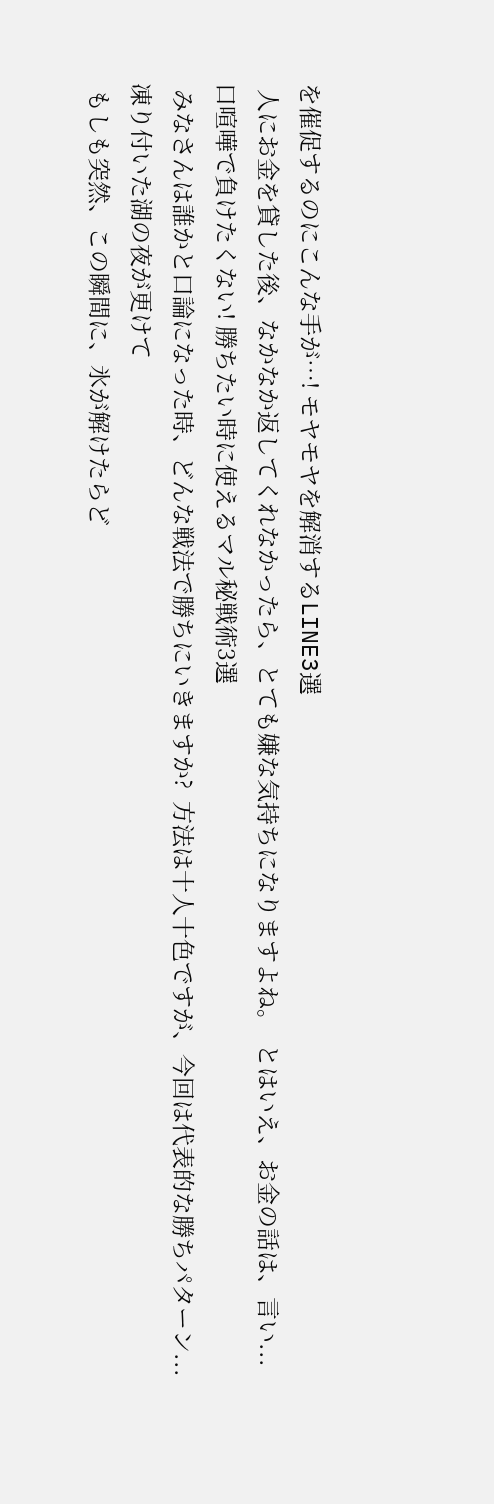を催促するのにこんな手が…! モヤモヤを解消するLINE3選
 人にお金を貸した後、なかなか返してくれなかったら、とても嫌な気持ちになりますよね。  とはいえ、お金の話は、言い...
口喧嘩で負けたくない! 勝ちたい時に使えるマル秘戦術3選
 みなさんは誰かと口論になった時、どんな戦法で勝ちにいきますか?  方法は十人十色ですが、今回は代表的な勝ちパターン...
凍り付いた湖の夜が更けて
 もしも突然、この瞬間に、氷が解けたらど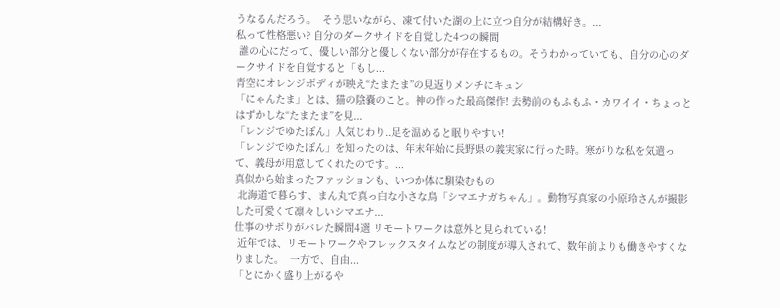うなるんだろう。  そう思いながら、凍て付いた湖の上に立つ自分が結構好き。...
私って性格悪い? 自分のダークサイドを自覚した4つの瞬間
 誰の心にだって、優しい部分と優しくない部分が存在するもの。そうわかっていても、自分の心のダークサイドを自覚すると「もし...
青空にオレンジボディが映え“たまたま”の見返りメンチにキュン
「にゃんたま」とは、猫の陰嚢のこと。神の作った最高傑作! 去勢前のもふもふ・カワイイ・ちょっとはずかしな“たまたま”を見...
「レンジでゆたぽん」人気じわり..足を温めると眠りやすい!
「レンジでゆたぽん」を知ったのは、年末年始に長野県の義実家に行った時。寒がりな私を気遣って、義母が用意してくれたのです。...
真似から始まったファッションも、いつか体に馴染むもの
 北海道で暮らす、まん丸で真っ白な小さな鳥「シマエナガちゃん」。動物写真家の小原玲さんが撮影した可愛くて凛々しいシマエナ...
仕事のサボりがバレた瞬間4選 リモートワークは意外と見られている!
 近年では、リモートワークやフレックスタイムなどの制度が導入されて、数年前よりも働きやすくなりました。  一方で、自由...
「とにかく盛り上がるや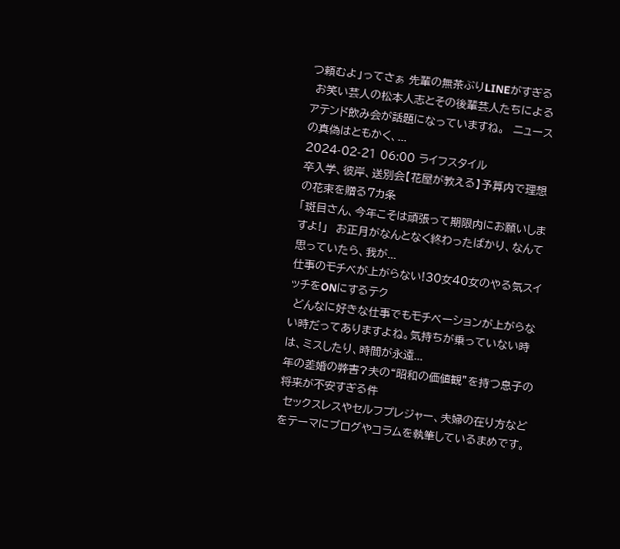つ頼むよ」ってさぁ 先輩の無茶ぶりLINEがすぎる
 お笑い芸人の松本人志とその後輩芸人たちによるアテンド飲み会が話題になっていますね。  ニュースの真偽はともかく、...
2024-02-21 06:00 ライフスタイル
卒入学、彼岸、送別会【花屋が教える】予算内で理想の花束を贈る7カ条
「斑目さん、今年こそは頑張って期限内にお願いしますよ!」  お正月がなんとなく終わったばかり、なんて思っていたら、我が...
仕事のモチベが上がらない!30女40女のやる気スイッチをONにするテク
 どんなに好きな仕事でもモチベーションが上がらない時だってありますよね。気持ちが乗っていない時は、ミスしたり、時間が永遠...
年の差婚の弊害?夫の“昭和の価値観”を持つ息子の将来が不安すぎる件
 セックスレスやセルフプレジャー、夫婦の在り方などをテーマにブログやコラムを執筆しているまめです。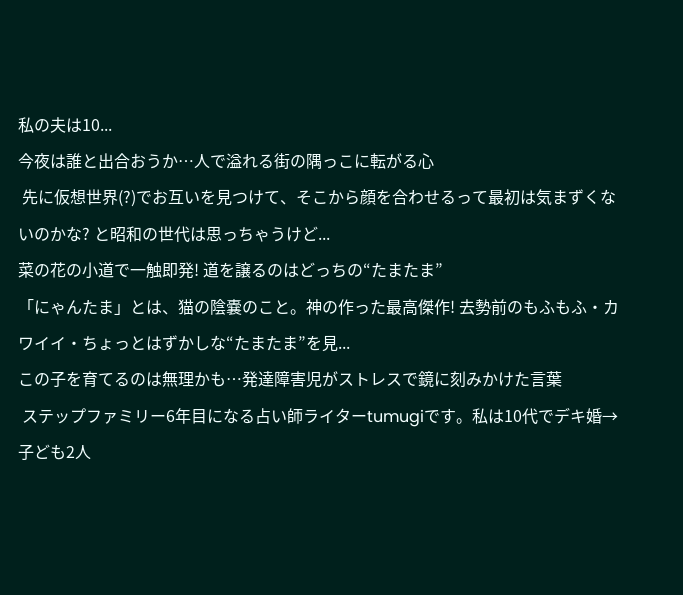私の夫は10...
今夜は誰と出合おうか…人で溢れる街の隅っこに転がる心
 先に仮想世界(?)でお互いを見つけて、そこから顔を合わせるって最初は気まずくないのかな? と昭和の世代は思っちゃうけど...
菜の花の小道で一触即発! 道を譲るのはどっちの“たまたま”
「にゃんたま」とは、猫の陰嚢のこと。神の作った最高傑作! 去勢前のもふもふ・カワイイ・ちょっとはずかしな“たまたま”を見...
この子を育てるのは無理かも…発達障害児がストレスで鏡に刻みかけた言葉
 ステップファミリー6年目になる占い師ライターtumugiです。私は10代でデキ婚→子ども2人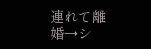連れて離婚→シ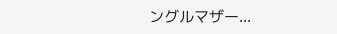ングルマザー...